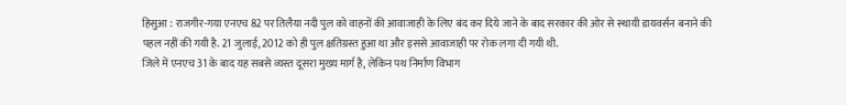हिसुआ : राजगीर-गया एनएच 82 पर तिलैया नदी पुल को वाहनों की आवाजाही के लिए बंद कर दिये जाने के बाद सरकार की ओर से स्थायी डायवर्सन बनाने की पहल नहीं की गयी है. 21 जुलाई, 2012 को ही पुल क्षतिग्रस्त हुआ था और इससे आवाजाही पर रोक लगा दी गयी थी.
जिले में एनएच 31 के बाद यह सबसे व्यस्त दूसरा मुख्य मार्ग है, लेकिन पथ निर्माण विभाग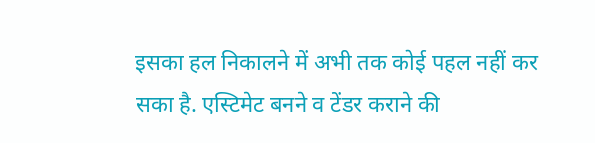इसका हल निकालने में अभी तक कोई पहल नहीं कर सका है. एस्टिमेट बनने व टेंडर कराने की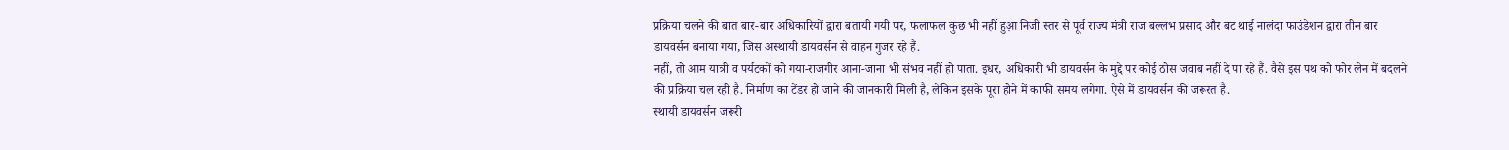प्रक्रिया चलने की बात बार-बार अधिकारियों द्वारा बतायी गयी पर, फलाफल कुछ भी नहीं हुआ़ निजी स्तर से पूर्व राज्य मंत्री राज बल्लभ प्रसाद और बट थाई नालंदा फाउंडेशन द्वारा तीन बार डायवर्सन बनाया गया, जिस अस्थायी डायवर्सन से वाहन गुजर रहे हैं.
नहीं, तो आम यात्री व पर्यटकों को गया-राजगीर आना-जाना भी संभव नहीं हो पाता. इधर, अधिकारी भी डायवर्सन के मुद्दे पर कोई ठोस जवाब नहीं दे पा रहे हैं. वैसे इस पथ को फोर लेन में बदलने की प्रक्रिया चल रही है. निर्माण का टेंडर हो जाने की जानकारी मिली है, लेकिन इसके पूरा होने में काफी समय लगेगा. ऐसे में डायवर्सन की जरूरत है.
स्थायी डायवर्सन जरूरी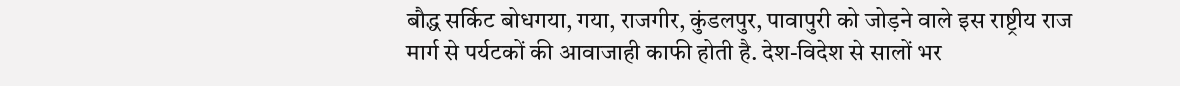बौद्ध सर्किट बोधगया, गया, राजगीर, कुंडलपुर, पावापुरी को जोड़ने वाले इस राष्ट्रीय राज मार्ग से पर्यटकों की आवाजाही काफी होती है. देश-विदेश से सालों भर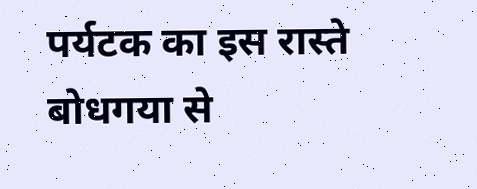पर्यटक का इस रास्ते बोधगया से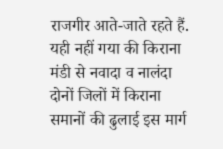राजगीर आते-जाते रहते हैं. यही नहीं गया की किराना मंडी से नवादा व नालंदा दोनों जिलों में किराना समानों की ढुलाई इस मार्ग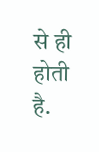से ही होती है.